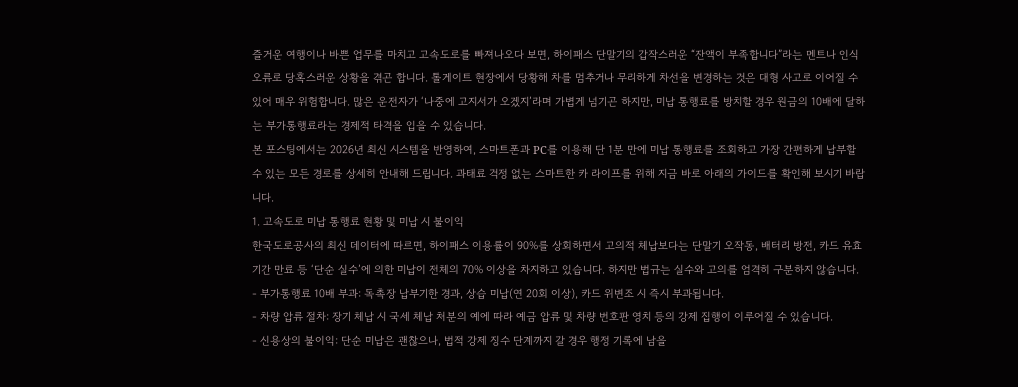즐거운 여행이나 바쁜 업무를 마치고 고속도로를 빠져나오다 보면, 하이패스 단말기의 갑작스러운 “잔액이 부족합니다”라는 멘트나 인식 오류로 당혹스러운 상황을 겪곤 합니다. 톨게이트 현장에서 당황해 차를 멈추거나 무리하게 차선을 변경하는 것은 대형 사고로 이어질 수 있어 매우 위험합니다. 많은 운전자가 ‘나중에 고지서가 오겠지’라며 가볍게 넘기곤 하지만, 미납 통행료를 방치할 경우 원금의 10배에 달하는 부가통행료라는 경제적 타격을 입을 수 있습니다.
본 포스팅에서는 2026년 최신 시스템을 반영하여, 스마트폰과 PC를 이용해 단 1분 만에 미납 통행료를 조회하고 가장 간편하게 납부할 수 있는 모든 경로를 상세히 안내해 드립니다. 과태료 걱정 없는 스마트한 카 라이프를 위해 지금 바로 아래의 가이드를 확인해 보시기 바랍니다.
1. 고속도로 미납 통행료 현황 및 미납 시 불이익
한국도로공사의 최신 데이터에 따르면, 하이패스 이용률이 90%를 상회하면서 고의적 체납보다는 단말기 오작동, 배터리 방전, 카드 유효기간 만료 등 ‘단순 실수’에 의한 미납이 전체의 70% 이상을 차지하고 있습니다. 하지만 법규는 실수와 고의를 엄격히 구분하지 않습니다.
- 부가통행료 10배 부과: 독촉장 납부기한 경과, 상습 미납(연 20회 이상), 카드 위변조 시 즉시 부과됩니다.
- 차량 압류 절차: 장기 체납 시 국세 체납 처분의 예에 따라 예금 압류 및 차량 번호판 영치 등의 강제 집행이 이루어질 수 있습니다.
- 신용상의 불이익: 단순 미납은 괜찮으나, 법적 강제 징수 단계까지 갈 경우 행정 기록에 남을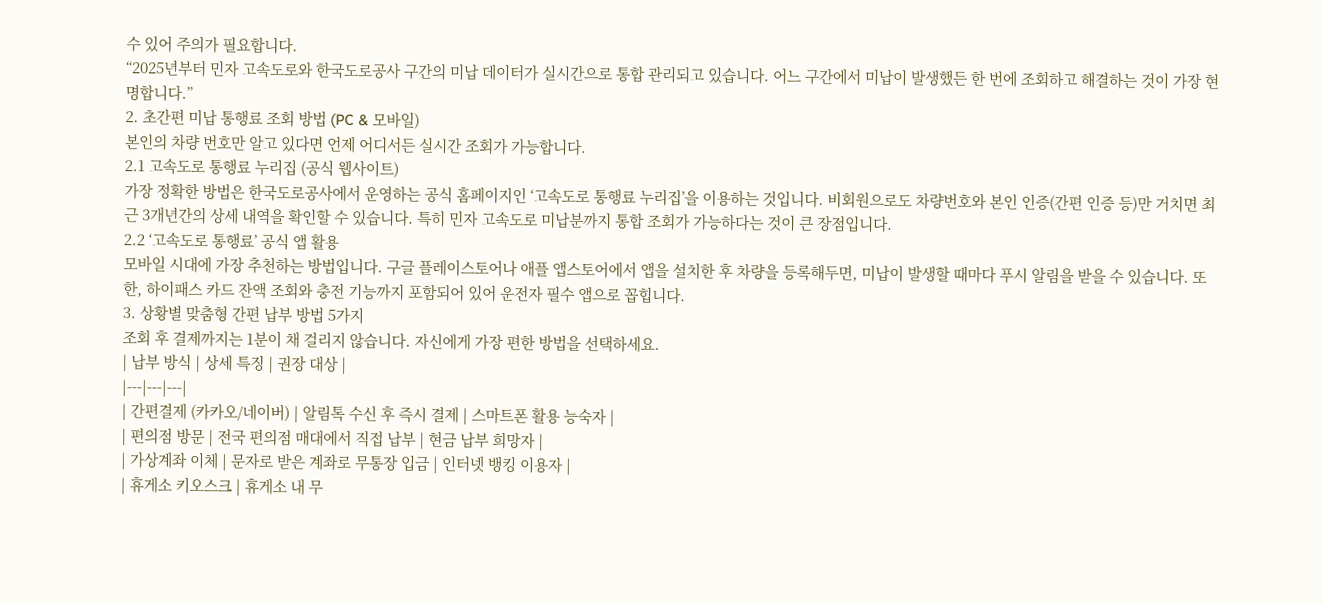수 있어 주의가 필요합니다.
“2025년부터 민자 고속도로와 한국도로공사 구간의 미납 데이터가 실시간으로 통합 관리되고 있습니다. 어느 구간에서 미납이 발생했든 한 번에 조회하고 해결하는 것이 가장 현명합니다.”
2. 초간편 미납 통행료 조회 방법 (PC & 모바일)
본인의 차량 번호만 알고 있다면 언제 어디서든 실시간 조회가 가능합니다.
2.1 고속도로 통행료 누리집 (공식 웹사이트)
가장 정확한 방법은 한국도로공사에서 운영하는 공식 홈페이지인 ‘고속도로 통행료 누리집’을 이용하는 것입니다. 비회원으로도 차량번호와 본인 인증(간편 인증 등)만 거치면 최근 3개년간의 상세 내역을 확인할 수 있습니다. 특히 민자 고속도로 미납분까지 통합 조회가 가능하다는 것이 큰 장점입니다.
2.2 ‘고속도로 통행료’ 공식 앱 활용
모바일 시대에 가장 추천하는 방법입니다. 구글 플레이스토어나 애플 앱스토어에서 앱을 설치한 후 차량을 등록해두면, 미납이 발생할 때마다 푸시 알림을 받을 수 있습니다. 또한, 하이패스 카드 잔액 조회와 충전 기능까지 포함되어 있어 운전자 필수 앱으로 꼽힙니다.
3. 상황별 맞춤형 간편 납부 방법 5가지
조회 후 결제까지는 1분이 채 걸리지 않습니다. 자신에게 가장 편한 방법을 선택하세요.
| 납부 방식 | 상세 특징 | 권장 대상 |
|---|---|---|
| 간편결제 (카카오/네이버) | 알림톡 수신 후 즉시 결제 | 스마트폰 활용 능숙자 |
| 편의점 방문 | 전국 편의점 매대에서 직접 납부 | 현금 납부 희망자 |
| 가상계좌 이체 | 문자로 받은 계좌로 무통장 입금 | 인터넷 뱅킹 이용자 |
| 휴게소 키오스크 | 휴게소 내 무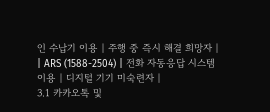인 수납기 이용 | 주행 중 즉시 해결 희망자 |
| ARS (1588-2504) | 전화 자동응답 시스템 이용 | 디지털 기기 미숙련자 |
3.1 카카오톡 및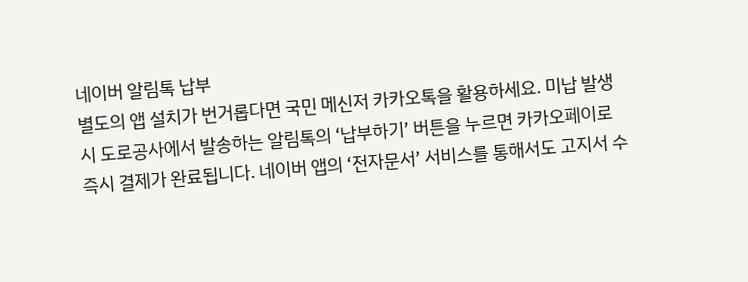네이버 알림톡 납부
별도의 앱 설치가 번거롭다면 국민 메신저 카카오톡을 활용하세요. 미납 발생 시 도로공사에서 발송하는 알림톡의 ‘납부하기’ 버튼을 누르면 카카오페이로 즉시 결제가 완료됩니다. 네이버 앱의 ‘전자문서’ 서비스를 통해서도 고지서 수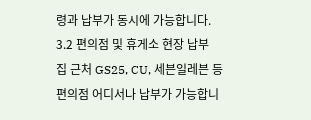령과 납부가 동시에 가능합니다.
3.2 편의점 및 휴게소 현장 납부
집 근처 GS25, CU, 세븐일레븐 등 편의점 어디서나 납부가 가능합니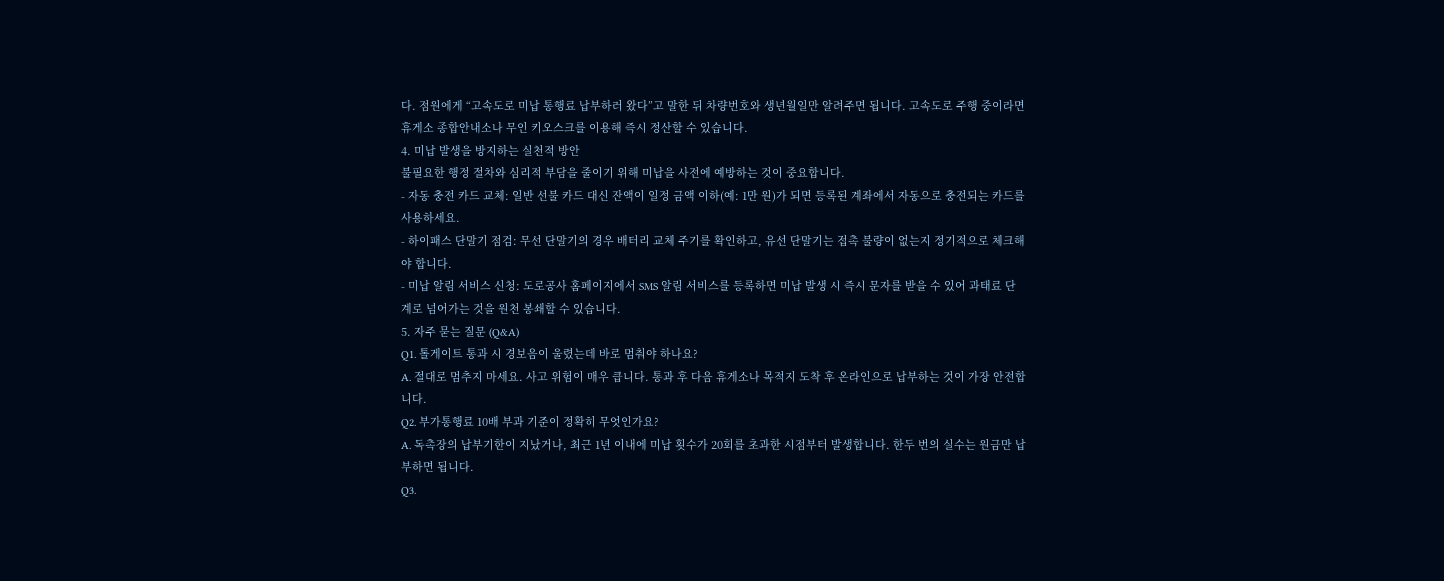다. 점원에게 “고속도로 미납 통행료 납부하러 왔다”고 말한 뒤 차량번호와 생년월일만 알려주면 됩니다. 고속도로 주행 중이라면 휴게소 종합안내소나 무인 키오스크를 이용해 즉시 정산할 수 있습니다.
4. 미납 발생을 방지하는 실천적 방안
불필요한 행정 절차와 심리적 부담을 줄이기 위해 미납을 사전에 예방하는 것이 중요합니다.
- 자동 충전 카드 교체: 일반 선불 카드 대신 잔액이 일정 금액 이하(예: 1만 원)가 되면 등록된 계좌에서 자동으로 충전되는 카드를 사용하세요.
- 하이패스 단말기 점검: 무선 단말기의 경우 배터리 교체 주기를 확인하고, 유선 단말기는 접촉 불량이 없는지 정기적으로 체크해야 합니다.
- 미납 알림 서비스 신청: 도로공사 홈페이지에서 SMS 알림 서비스를 등록하면 미납 발생 시 즉시 문자를 받을 수 있어 과태료 단계로 넘어가는 것을 원천 봉쇄할 수 있습니다.
5. 자주 묻는 질문 (Q&A)
Q1. 톨게이트 통과 시 경보음이 울렸는데 바로 멈춰야 하나요?
A. 절대로 멈추지 마세요. 사고 위험이 매우 큽니다. 통과 후 다음 휴게소나 목적지 도착 후 온라인으로 납부하는 것이 가장 안전합니다.
Q2. 부가통행료 10배 부과 기준이 정확히 무엇인가요?
A. 독촉장의 납부기한이 지났거나, 최근 1년 이내에 미납 횟수가 20회를 초과한 시점부터 발생합니다. 한두 번의 실수는 원금만 납부하면 됩니다.
Q3.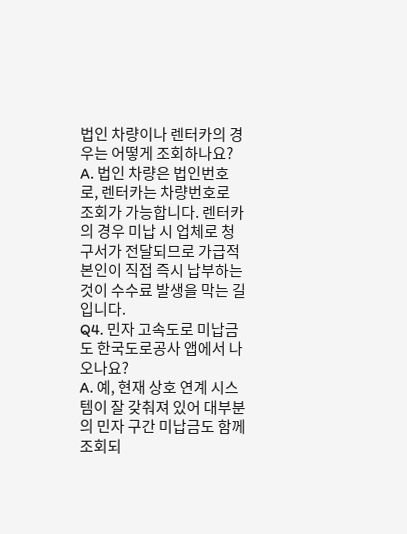법인 차량이나 렌터카의 경우는 어떻게 조회하나요?
A. 법인 차량은 법인번호로, 렌터카는 차량번호로 조회가 가능합니다. 렌터카의 경우 미납 시 업체로 청구서가 전달되므로 가급적 본인이 직접 즉시 납부하는 것이 수수료 발생을 막는 길입니다.
Q4. 민자 고속도로 미납금도 한국도로공사 앱에서 나오나요?
A. 예, 현재 상호 연계 시스템이 잘 갖춰져 있어 대부분의 민자 구간 미납금도 함께 조회되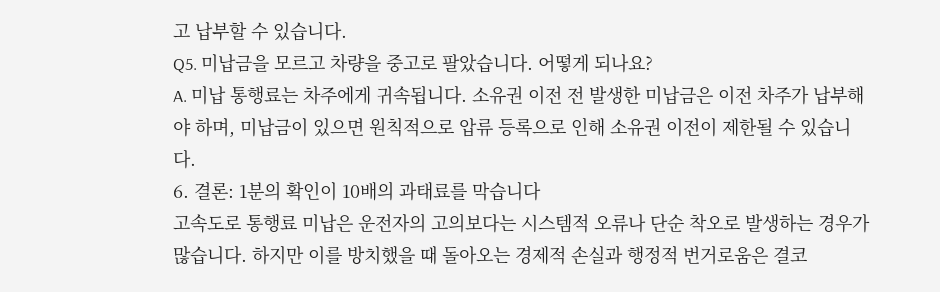고 납부할 수 있습니다.
Q5. 미납금을 모르고 차량을 중고로 팔았습니다. 어떻게 되나요?
A. 미납 통행료는 차주에게 귀속됩니다. 소유권 이전 전 발생한 미납금은 이전 차주가 납부해야 하며, 미납금이 있으면 원칙적으로 압류 등록으로 인해 소유권 이전이 제한될 수 있습니다.
6. 결론: 1분의 확인이 10배의 과태료를 막습니다
고속도로 통행료 미납은 운전자의 고의보다는 시스템적 오류나 단순 착오로 발생하는 경우가 많습니다. 하지만 이를 방치했을 때 돌아오는 경제적 손실과 행정적 번거로움은 결코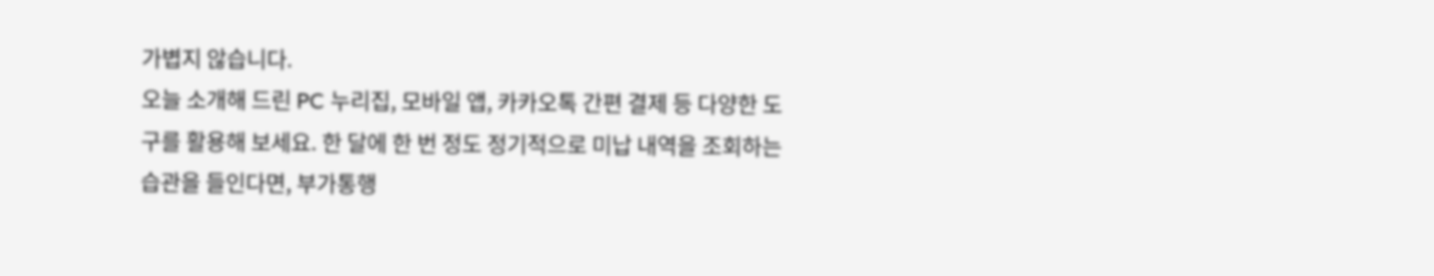가볍지 않습니다.
오늘 소개해 드린 PC 누리집, 모바일 앱, 카카오톡 간편 결제 등 다양한 도구를 활용해 보세요. 한 달에 한 번 정도 정기적으로 미납 내역을 조회하는 습관을 들인다면, 부가통행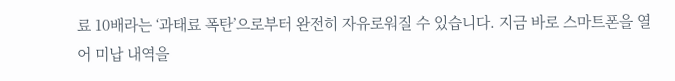료 10배라는 ‘과태료 폭탄’으로부터 완전히 자유로워질 수 있습니다. 지금 바로 스마트폰을 열어 미납 내역을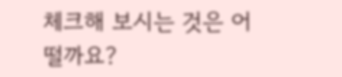체크해 보시는 것은 어떨까요?